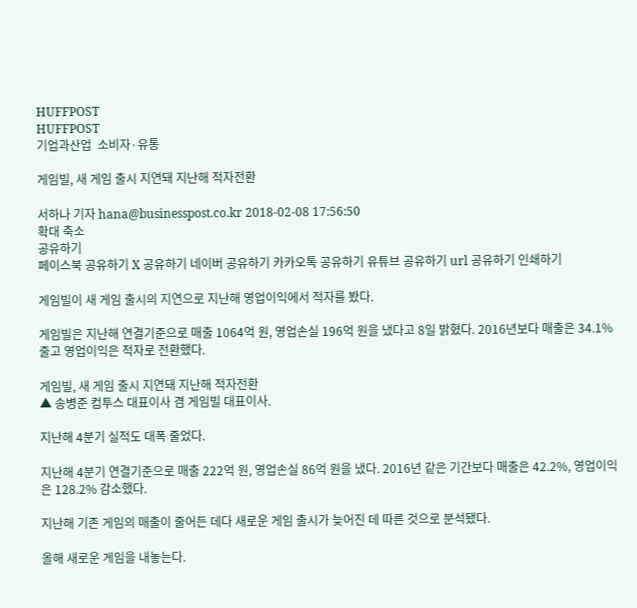HUFFPOST
HUFFPOST
기업과산업  소비자·유통

게임빌, 새 게임 출시 지연돼 지난해 적자전환

서하나 기자 hana@businesspost.co.kr 2018-02-08 17:56:50
확대 축소
공유하기
페이스북 공유하기 X 공유하기 네이버 공유하기 카카오톡 공유하기 유튜브 공유하기 url 공유하기 인쇄하기

게임빌이 새 게임 출시의 지연으로 지난해 영업이익에서 적자를 봤다.

게임빌은 지난해 연결기준으로 매출 1064억 원, 영업손실 196억 원을 냈다고 8일 밝혔다. 2016년보다 매출은 34.1% 줄고 영업이익은 적자로 전환했다.

게임빌, 새 게임 출시 지연돼 지난해 적자전환
▲ 송병준 컴투스 대표이사 겸 게임빌 대표이사.

지난해 4분기 실적도 대폭 줄었다.

지난해 4분기 연결기준으로 매출 222억 원, 영업손실 86억 원을 냈다. 2016년 같은 기간보다 매출은 42.2%, 영업이익은 128.2% 감소했다.

지난해 기존 게임의 매출이 줄어든 데다 새로운 게임 출시가 늦어진 데 따른 것으로 분석됐다.

올해 새로운 게임을 내놓는다.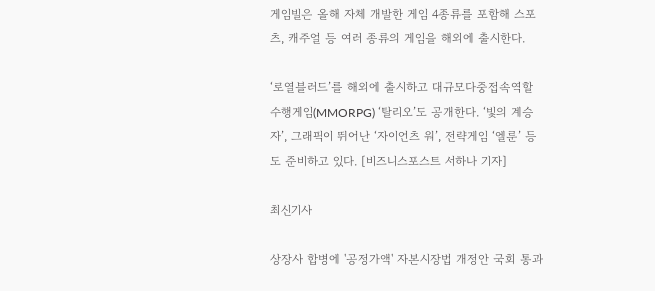게임빌은 올해 자체 개발한 게임 4종류를 포함해 스포츠, 캐주얼 등 여러 종류의 게임을 해외에 출시한다.

‘로열블러드’를 해외에 출시하고 대규모다중접속역할수행게임(MMORPG) ‘탈리오’도 공개한다. ‘빛의 계승자’, 그래픽이 뛰어난 ‘자이언츠 워’, 전략게임 ‘엘룬’ 등도 준비하고 있다. [비즈니스포스트 서하나 기자]

최신기사

상장사 합병에 '공정가액' 자본시장법 개정안 국회 통과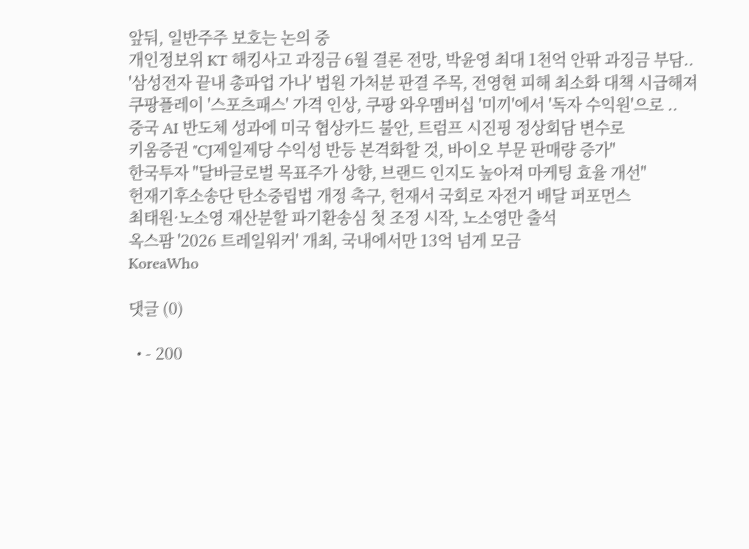앞둬, 일반주주 보호는 논의 중
개인정보위 KT 해킹사고 과징금 6월 결론 전망, 박윤영 최대 1천억 안팎 과징금 부담..
'삼성전자 끝내 총파업 가나' 법원 가처분 판결 주목, 전영현 피해 최소화 대책 시급해져
쿠팡플레이 '스포츠패스' 가격 인상, 쿠팡 와우멤버십 '미끼'에서 '독자 수익원'으로 ..
중국 AI 반도체 성과에 미국 협상카드 불안, 트럼프 시진핑 정상회담 변수로
키움증권 "CJ제일제당 수익성 반등 본격화할 것, 바이오 부문 판매량 증가"
한국투자 "달바글로벌 목표주가 상향, 브랜드 인지도 높아져 마케팅 효율 개선"
헌재기후소송단 탄소중립법 개정 촉구, 헌재서 국회로 자전거 배달 퍼포먼스
최태원·노소영 재산분할 파기환송심 첫 조정 시작, 노소영만 출석
옥스팜 '2026 트레일워커' 개최, 국내에서만 13억 넘게 모금
KoreaWho

댓글 (0)

  • - 200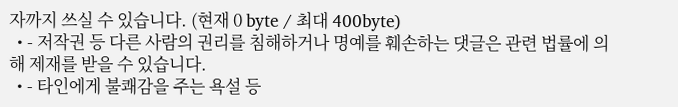자까지 쓰실 수 있습니다. (현재 0 byte / 최대 400byte)
  • - 저작권 등 다른 사람의 권리를 침해하거나 명예를 훼손하는 댓글은 관련 법률에 의해 제재를 받을 수 있습니다.
  • - 타인에게 불쾌감을 주는 욕설 등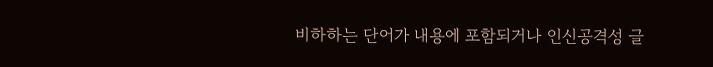비하하는 단어가 내용에 포함되거나 인신공격성 글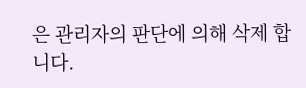은 관리자의 판단에 의해 삭제 합니다.